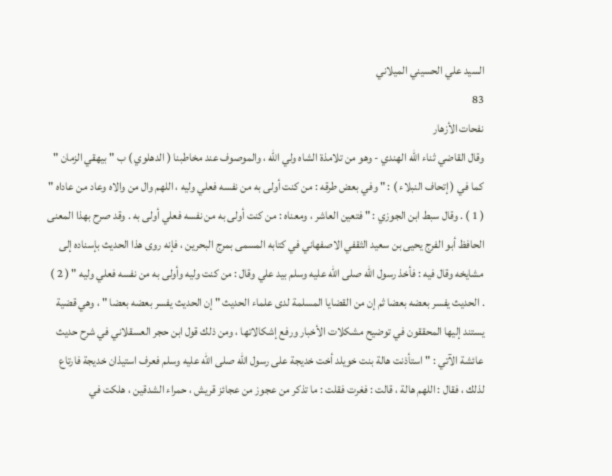السيد علي الحسيني الميلاني
83
نفحات الأزهار
وقال القاضي ثناء الله الهندي - وهو من تلامذة الشاه ولي الله ، والموصوف عند مخاطبنا ( الدهلوي ) ب " بيهقي الزمان " كما في ( إتحاف النبلاء ) : " وفي بعض طرقه : من كنت أولى به من نفسه فعلي وليه ، اللهم وال من والاه وعاد من عاداه " ( 1 ) . وقال سبط ابن الجوزي : " فتعين العاشر ، ومعناه : من كنت أولى به من نفسه فعلي أولى به . وقد صرح بهذا المعنى الحافظ أبو الفرج يحيى بن سعيد الثقفي الاصفهاني في كتابه المسمى بمرج البحرين ، فإنه روى هذا الحديث بإسناده إلى مشايخه وقال فيه : فأخذ رسول الله صلى الله عليه وسلم بيد علي وقال : من كنت وليه وأولى به من نفسه فعلي وليه " ( 2 ) . الحديث يفسر بعضه بعضا ثم إن من القضايا المسلمة لدى علماء الحديث " إن الحديث يفسر بعضه بعضا " ، وهي قضية يستند إليها المحققون في توضيح مشكلات الأخبار ورفع إشكالاتها ، ومن ذلك قول ابن حجر العسقلاني في شرح حديث عائشة الآتي : " استأذنت هالة بنت خويلد أخت خديجة على رسول الله صلى الله عليه وسلم فعرف استيذان خديجة فارتاع لذلك ، فقال : اللهم هالة ، قالت : فغرت فقلت : ما تذكر من عجوز من عجائز قريش ، حمراء الشدقين ، هلكت في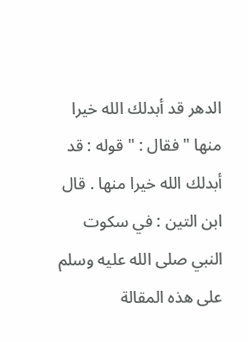الدهر قد أبدلك الله خيرا منها " فقال : " قوله : قد أبدلك الله خيرا منها . قال ابن التين : في سكوت النبي صلى الله عليه وسلم على هذه المقالة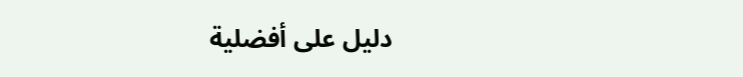دليل على أفضلية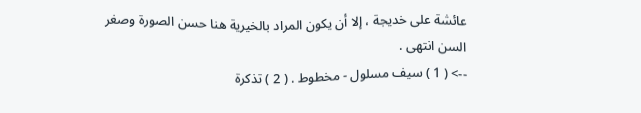عائشة على خديجة ، إلا أن يكون المراد بالخيرية هنا حسن الصورة وصغر السن انتهى .
--> ( 1 ) سيف مسلول - مخطوط . ( 2 ) تذكرة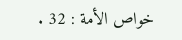خواص الأمة : 32 .